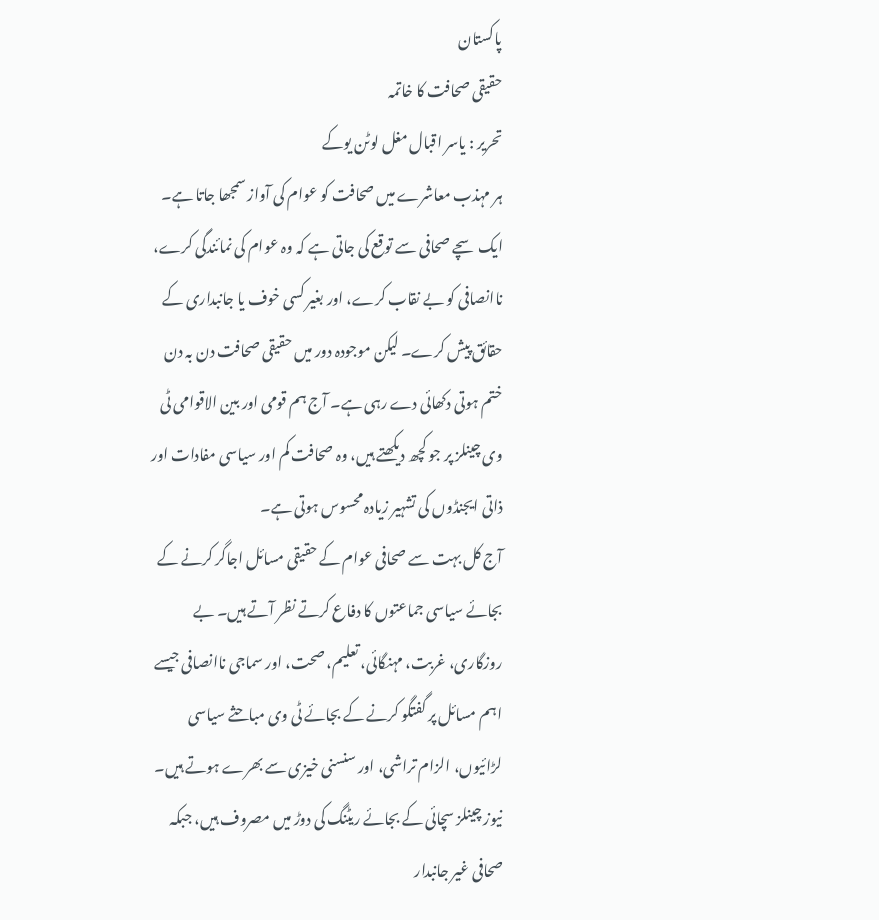پاکستان
حقیقی صحافت کا خاتمہ
تحریر : یاسر اقبال مغل لوٹن یوکے
ہر مہذب معاشرے میں صحافت کو عوام کی آواز سمجھا جاتا ہے۔ ایک سچے صحافی سے توقع کی جاتی ہے کہ وہ عوام کی نمائندگی کرے، ناانصافی کو بے نقاب کرے، اور بغیر کسی خوف یا جانبداری کے حقائق پیش کرے۔ لیکن موجودہ دور میں حقیقی صحافت دن بہ دن ختم ہوتی دکھائی دے رہی ہے۔ آج ہم قومی اور بین الاقوامی ٹی وی چینلز پر جو کچھ دیکھتے ہیں، وہ صحافت کم اور سیاسی مفادات اور ذاتی ایجنڈوں کی تشہیر زیادہ محسوس ہوتی ہے۔
آج کل بہت سے صحافی عوام کے حقیقی مسائل اجاگر کرنے کے بجائے سیاسی جماعتوں کا دفاع کرتے نظر آتے ہیں۔ بے روزگاری، غربت، مہنگائی، تعلیم، صحت، اور سماجی ناانصافی جیسے اہم مسائل پر گفتگو کرنے کے بجائے ٹی وی مباحثے سیاسی لڑائیوں، الزام تراشی، اور سنسنی خیزی سے بھرے ہوتے ہیں۔ نیوز چینلز سچائی کے بجائے ریٹنگ کی دوڑ میں مصروف ہیں، جبکہ صحافی غیر جانبدار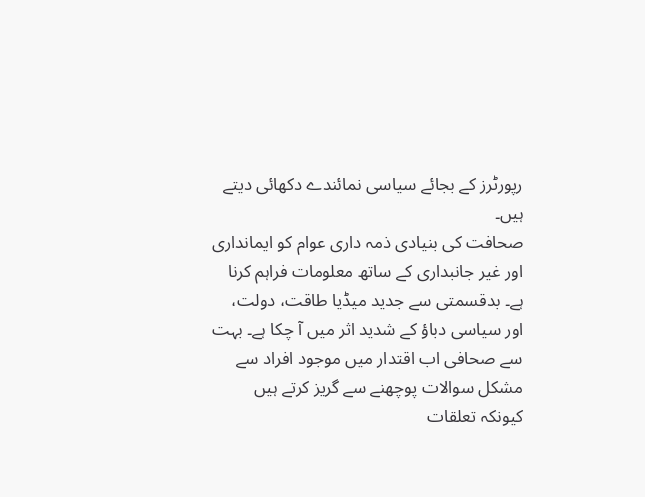رپورٹرز کے بجائے سیاسی نمائندے دکھائی دیتے ہیں۔
صحافت کی بنیادی ذمہ داری عوام کو ایمانداری اور غیر جانبداری کے ساتھ معلومات فراہم کرنا ہے۔ بدقسمتی سے جدید میڈیا طاقت، دولت، اور سیاسی دباؤ کے شدید اثر میں آ چکا ہے۔ بہت سے صحافی اب اقتدار میں موجود افراد سے مشکل سوالات پوچھنے سے گریز کرتے ہیں کیونکہ تعلقات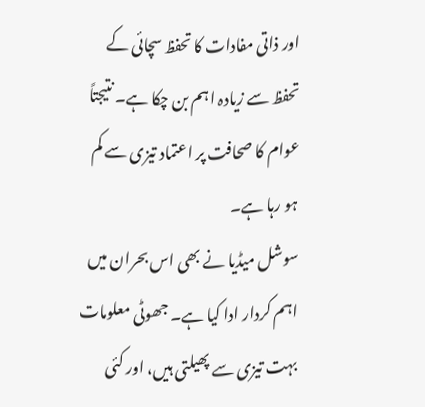اور ذاتی مفادات کا تحفظ سچائی کے تحفظ سے زیادہ اہم بن چکا ہے۔ نتیجتاً عوام کا صحافت پر اعتماد تیزی سے کم ہو رہا ہے۔
سوشل میڈیا نے بھی اس بحران میں اہم کردار ادا کیا ہے۔ جھوٹی معلومات بہت تیزی سے پھیلتی ہیں، اور کئی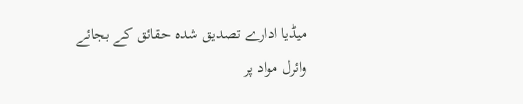میڈیا ادارے تصدیق شدہ حقائق کے بجائے وائرل مواد پر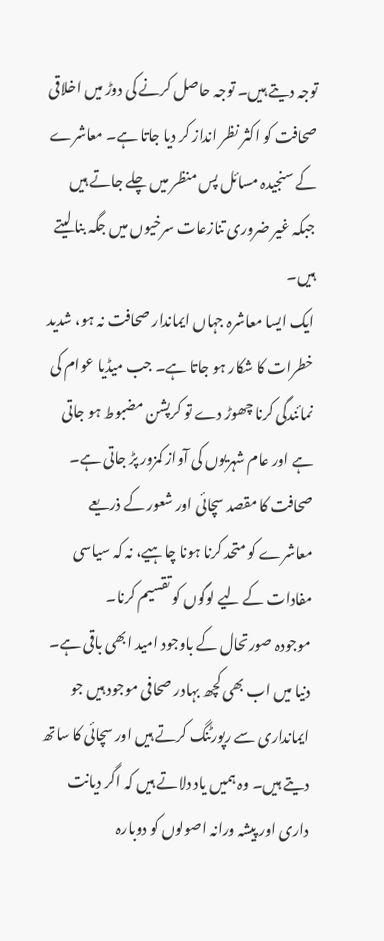توجہ دیتے ہیں۔ توجہ حاصل کرنے کی دوڑ میں اخلاقی صحافت کو اکثر نظر انداز کر دیا جاتا ہے۔ معاشرے کے سنجیدہ مسائل پس منظر میں چلے جاتے ہیں جبکہ غیر ضروری تنازعات سرخیوں میں جگہ بنا لیتے ہیں۔
ایک ایسا معاشرہ جہاں ایماندار صحافت نہ ہو، شدید خطرات کا شکار ہو جاتا ہے۔ جب میڈیا عوام کی نمائندگی کرنا چھوڑ دے تو کرپشن مضبوط ہو جاتی ہے اور عام شہریوں کی آواز کمزور پڑ جاتی ہے۔ صحافت کا مقصد سچائی اور شعور کے ذریعے معاشرے کو متحد کرنا ہونا چاہیے، نہ کہ سیاسی مفادات کے لیے لوگوں کو تقسیم کرنا۔
موجودہ صورتحال کے باوجود امید ابھی باقی ہے۔ دنیا میں اب بھی کچھ بہادر صحافی موجود ہیں جو ایمانداری سے رپورٹنگ کرتے ہیں اور سچائی کا ساتھ دیتے ہیں۔ وہ ہمیں یاد دلاتے ہیں کہ اگر دیانت داری اور پیشہ ورانہ اصولوں کو دوبارہ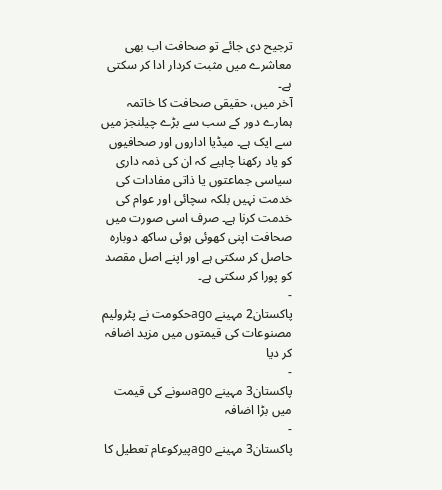ترجیح دی جائے تو صحافت اب بھی معاشرے میں مثبت کردار ادا کر سکتی ہے۔
آخر میں، حقیقی صحافت کا خاتمہ ہمارے دور کے سب سے بڑے چیلنجز میں سے ایک ہے۔ میڈیا اداروں اور صحافیوں کو یاد رکھنا چاہیے کہ ان کی ذمہ داری سیاسی جماعتوں یا ذاتی مفادات کی خدمت نہیں بلکہ سچائی اور عوام کی خدمت کرنا ہے۔ صرف اسی صورت میں صحافت اپنی کھوئی ہوئی ساکھ دوبارہ حاصل کر سکتی ہے اور اپنے اصل مقصد کو پورا کر سکتی ہے۔
-
پاکستان2 مہینے agoحکومت نے پٹرولیم مصنوعات کی قیمتوں میں مزید اضافہ کر دیا
-
پاکستان3 مہینے agoسونے کی قیمت میں بڑا اضافہ
-
پاکستان3 مہینے agoپیرکوعام تعطیل کا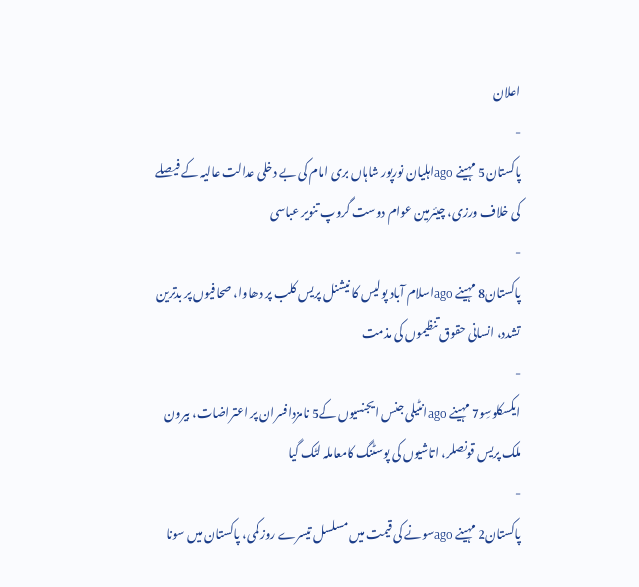اعلان
-
پاکستان5 مہینے agoاہلیان نورپور شاہاں بری امام کی بے دخلی عدالت عالیہ کے فیصلے کی خلاف ورزی، چیئرمین عوام دوست گروپ تنویر عباسی
-
پاکستان8 مہینے agoاسلام آباد پولیس کا نیشنل پریس کلب پر دھاوا، صحافیوں پر بدترین تشدد، انسانی حقوق تنظیموں کی مذمت
-
ایکسکلوسِو7 مہینے agoانٹیلی جنس ایجنسیوں کے5 نامزدافسران پر اعتراضات، بیرون ملک پریس قونصلر، اتاشیوں کی پوسٹنگ کامعاملہ لٹک گیا
-
پاکستان2 مہینے agoسونے کی قیمت میں مسلسل تیسرے روز کمی، پاکستان میں سونا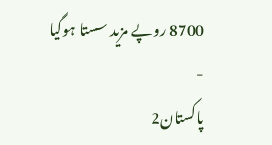8700 روپے مزید سستا ہوگیا
-
پاکستان2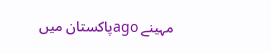مہینے agoپاکستان میں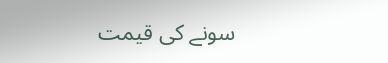سونے کی قیمت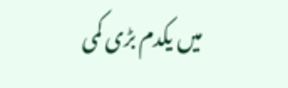میں یکدم بڑی کمی